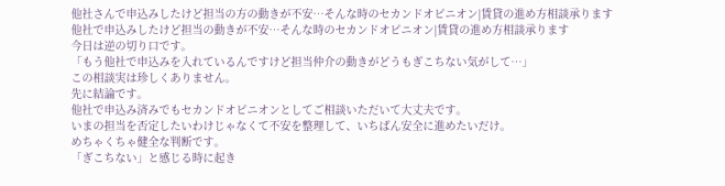他社さんで申込みしたけど担当の方の動きが不安…そんな時のセカンドオピニオン|賃貸の進め方相談承ります
他社で申込みしたけど担当の動きが不安…そんな時のセカンドオピニオン|賃貸の進め方相談承ります
今日は逆の切り口です。
「もう他社で申込みを入れているんですけど担当仲介の動きがどうもぎこちない気がして…」
この相談実は珍しくありません。
先に結論です。
他社で申込み済みでもセカンドオピニオンとしてご相談いただいて大丈夫です。
いまの担当を否定したいわけじゃなくて不安を整理して、いちばん安全に進めたいだけ。
めちゃくちゃ健全な判断です。
「ぎこちない」と感じる時に起き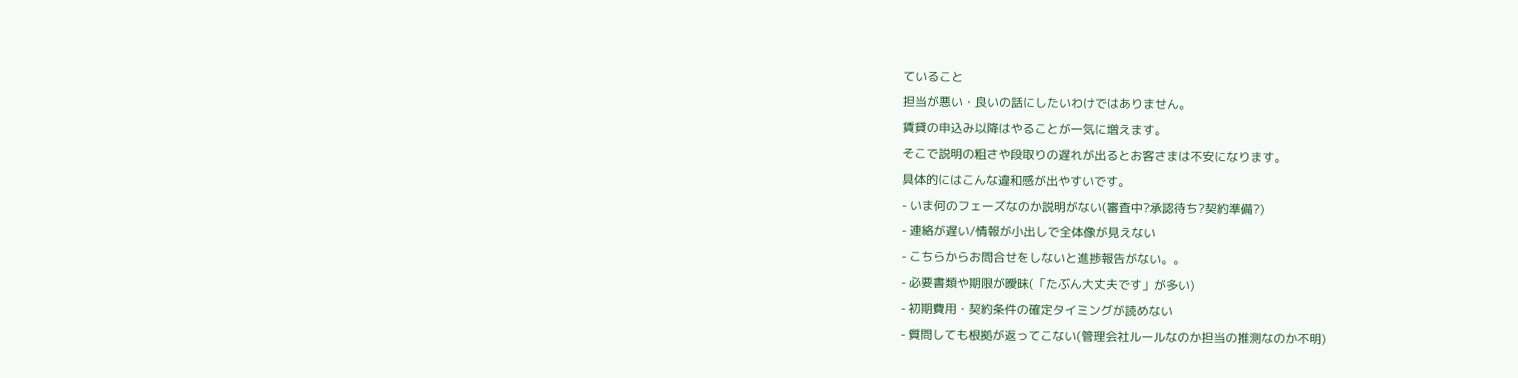ていること
担当が悪い・良いの話にしたいわけではありません。
賃貸の申込み以降はやることが一気に増えます。
そこで説明の粗さや段取りの遅れが出るとお客さまは不安になります。
具体的にはこんな違和感が出やすいです。
- いま何のフェーズなのか説明がない(審査中?承認待ち?契約準備?)
- 連絡が遅い/情報が小出しで全体像が見えない
- こちらからお問合せをしないと進捗報告がない。。
- 必要書類や期限が曖昧(「たぶん大丈夫です」が多い)
- 初期費用・契約条件の確定タイミングが読めない
- 質問しても根拠が返ってこない(管理会社ルールなのか担当の推測なのか不明)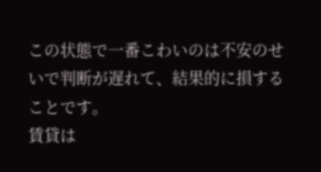この状態で一番こわいのは不安のせいで判断が遅れて、結果的に損することです。
賃貸は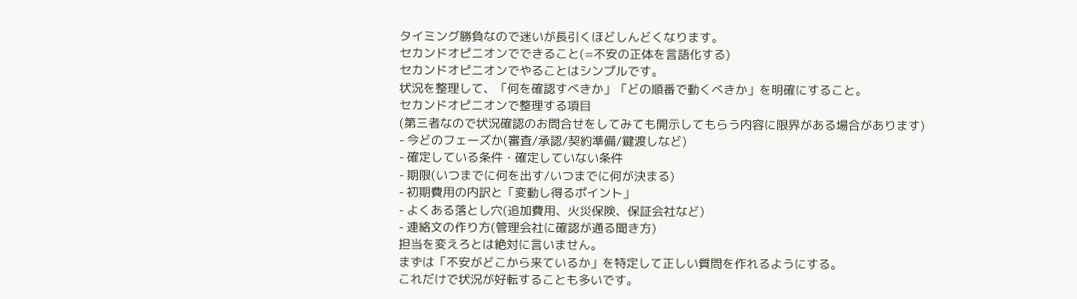タイミング勝負なので迷いが長引くほどしんどくなります。
セカンドオピニオンでできること(=不安の正体を言語化する)
セカンドオピニオンでやることはシンプルです。
状況を整理して、「何を確認すべきか」「どの順番で動くべきか」を明確にすること。
セカンドオピニオンで整理する項目
(第三者なので状況確認のお問合せをしてみても開示してもらう内容に限界がある場合があります)
- 今どのフェーズか(審査/承認/契約準備/鍵渡しなど)
- 確定している条件・確定していない条件
- 期限(いつまでに何を出す/いつまでに何が決まる)
- 初期費用の内訳と「変動し得るポイント」
- よくある落とし穴(追加費用、火災保険、保証会社など)
- 連絡文の作り方(管理会社に確認が通る聞き方)
担当を変えろとは絶対に言いません。
まずは「不安がどこから来ているか」を特定して正しい質問を作れるようにする。
これだけで状況が好転することも多いです。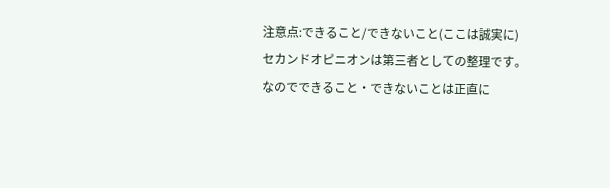注意点:できること/できないこと(ここは誠実に)
セカンドオピニオンは第三者としての整理です。
なのでできること・できないことは正直に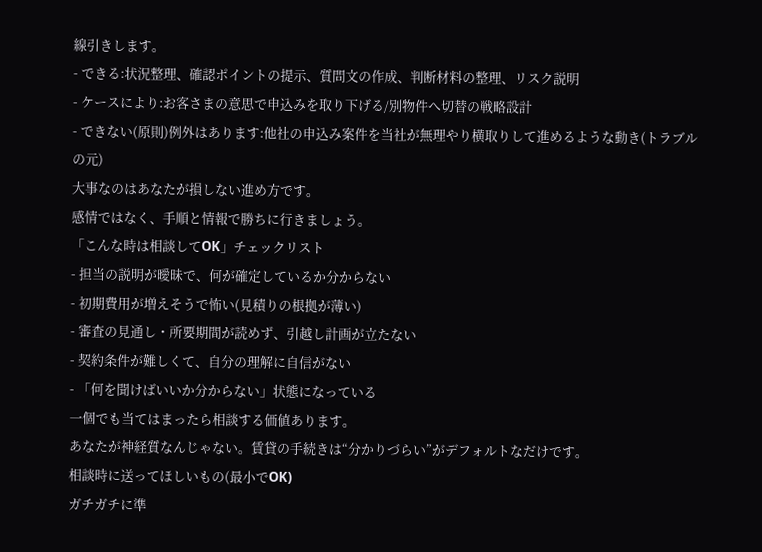線引きします。
- できる:状況整理、確認ポイントの提示、質問文の作成、判断材料の整理、リスク説明
- ケースにより:お客さまの意思で申込みを取り下げる/別物件へ切替の戦略設計
- できない(原則)例外はあります:他社の申込み案件を当社が無理やり横取りして進めるような動き(トラブルの元)
大事なのはあなたが損しない進め方です。
感情ではなく、手順と情報で勝ちに行きましょう。
「こんな時は相談してOK」チェックリスト
- 担当の説明が曖昧で、何が確定しているか分からない
- 初期費用が増えそうで怖い(見積りの根拠が薄い)
- 審査の見通し・所要期間が読めず、引越し計画が立たない
- 契約条件が難しくて、自分の理解に自信がない
- 「何を聞けばいいか分からない」状態になっている
一個でも当てはまったら相談する価値あります。
あなたが神経質なんじゃない。賃貸の手続きは“分かりづらい”がデフォルトなだけです。
相談時に送ってほしいもの(最小でOK)
ガチガチに準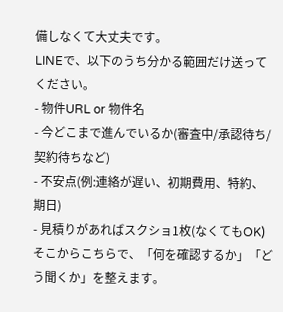備しなくて大丈夫です。
LINEで、以下のうち分かる範囲だけ送ってください。
- 物件URL or 物件名
- 今どこまで進んでいるか(審査中/承認待ち/契約待ちなど)
- 不安点(例:連絡が遅い、初期費用、特約、期日)
- 見積りがあればスクショ1枚(なくてもOK)
そこからこちらで、「何を確認するか」「どう聞くか」を整えます。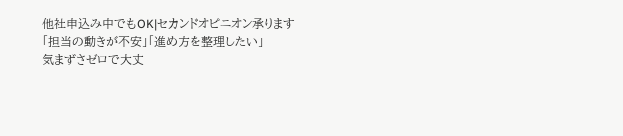他社申込み中でもOK|セカンドオピニオン承ります
「担当の動きが不安」「進め方を整理したい」
気まずさゼロで大丈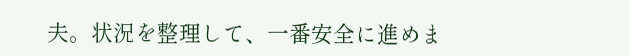夫。状況を整理して、一番安全に進めま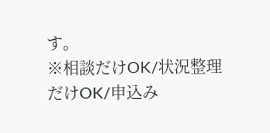す。
※相談だけOK/状況整理だけOK/申込み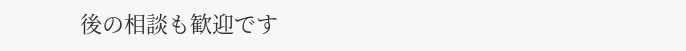後の相談も歓迎です